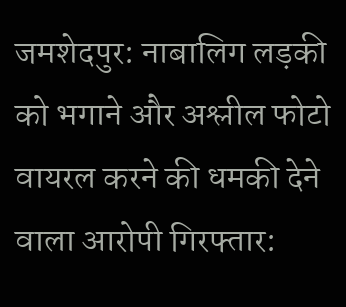जमशेदपुर: नाबालिग लड़की को भगाने और अश्लील फोटो वायरल करने की धमकी देने वाला आरोपी गिरफ्तार: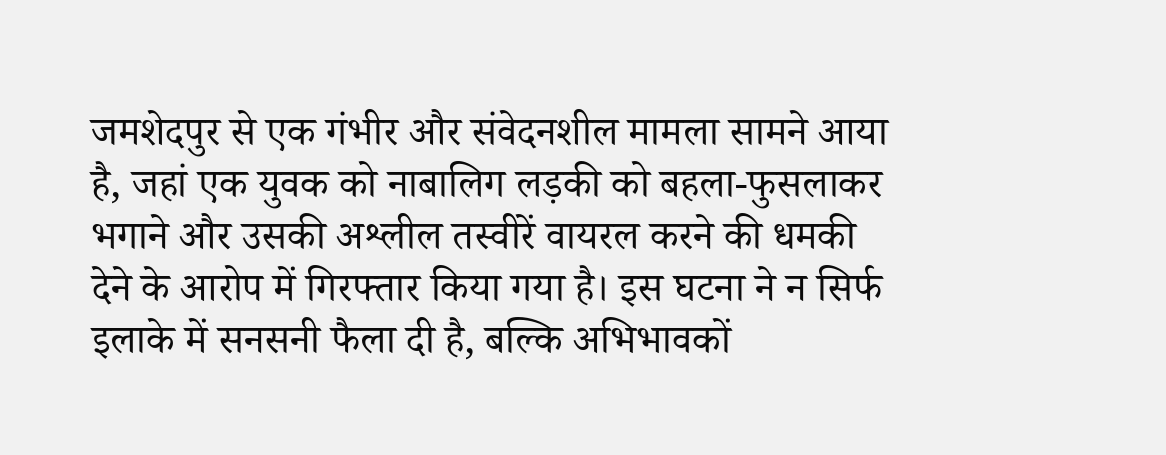जमशेदपुर से एक गंभीर और संवेदनशील मामला सामने आया है, जहां एक युवक को नाबालिग लड़की को बहला-फुसलाकर भगाने और उसकी अश्लील तस्वीरें वायरल करने की धमकी देने के आरोप में गिरफ्तार किया गया है। इस घटना ने न सिर्फ इलाके में सनसनी फैला दी है, बल्कि अभिभावकों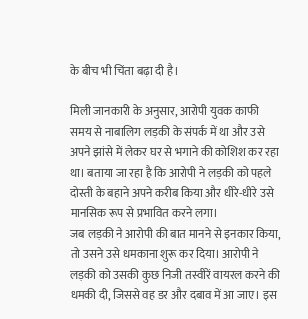के बीच भी चिंता बढ़ा दी है।

मिली जानकारी के अनुसार, आरोपी युवक काफी समय से नाबालिग लड़की के संपर्क में था और उसे अपने झांसे में लेकर घर से भगाने की कोशिश कर रहा था। बताया जा रहा है कि आरोपी ने लड़की को पहले दोस्ती के बहाने अपने करीब किया और धीरे-धीरे उसे मानसिक रूप से प्रभावित करने लगा।
जब लड़की ने आरोपी की बात मानने से इनकार किया, तो उसने उसे धमकाना शुरू कर दिया। आरोपी ने लड़की को उसकी कुछ निजी तस्वीरें वायरल करने की धमकी दी, जिससे वह डर और दबाव में आ जाए। इस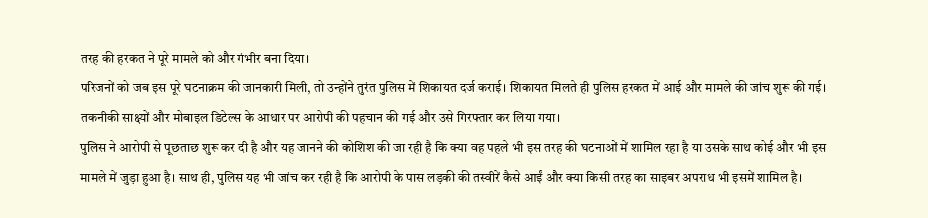तरह की हरकत ने पूरे मामले को और गंभीर बना दिया।
परिजनों को जब इस पूरे घटनाक्रम की जानकारी मिली, तो उन्होंने तुरंत पुलिस में शिकायत दर्ज कराई। शिकायत मिलते ही पुलिस हरकत में आई और मामले की जांच शुरू की गई। तकनीकी साक्ष्यों और मोबाइल डिटेल्स के आधार पर आरोपी की पहचान की गई और उसे गिरफ्तार कर लिया गया।
पुलिस ने आरोपी से पूछताछ शुरू कर दी है और यह जानने की कोशिश की जा रही है कि क्या वह पहले भी इस तरह की घटनाओं में शामिल रहा है या उसके साथ कोई और भी इस मामले में जुड़ा हुआ है। साथ ही, पुलिस यह भी जांच कर रही है कि आरोपी के पास लड़की की तस्वीरें कैसे आईं और क्या किसी तरह का साइबर अपराध भी इसमें शामिल है।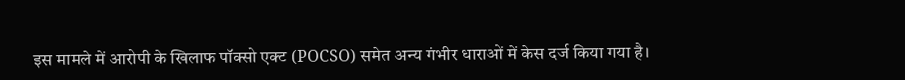इस मामले में आरोपी के खिलाफ पॉक्सो एक्ट (POCSO) समेत अन्य गंभीर धाराओं में केस दर्ज किया गया है।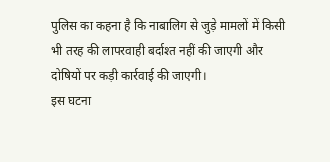पुलिस का कहना है कि नाबालिग से जुड़े मामलों में किसी भी तरह की लापरवाही बर्दाश्त नहीं की जाएगी और दोषियों पर कड़ी कार्रवाई की जाएगी।
इस घटना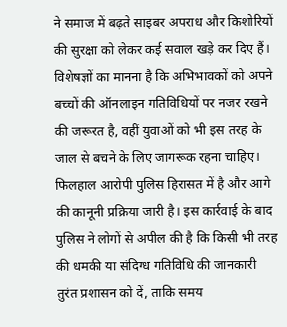ने समाज में बढ़ते साइबर अपराध और किशोरियों की सुरक्षा को लेकर कई सवाल खड़े कर दिए हैं। विशेषज्ञों का मानना है कि अभिभावकों को अपने बच्चों की ऑनलाइन गतिविधियों पर नजर रखने की जरूरत है, वहीं युवाओं को भी इस तरह के जाल से बचने के लिए जागरूक रहना चाहिए।
फिलहाल आरोपी पुलिस हिरासत में है और आगे की कानूनी प्रक्रिया जारी है। इस कार्रवाई के बाद पुलिस ने लोगों से अपील की है कि किसी भी तरह की धमकी या संदिग्ध गतिविधि की जानकारी तुरंत प्रशासन को दें, ताकि समय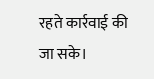रहते कार्रवाई की जा सके।